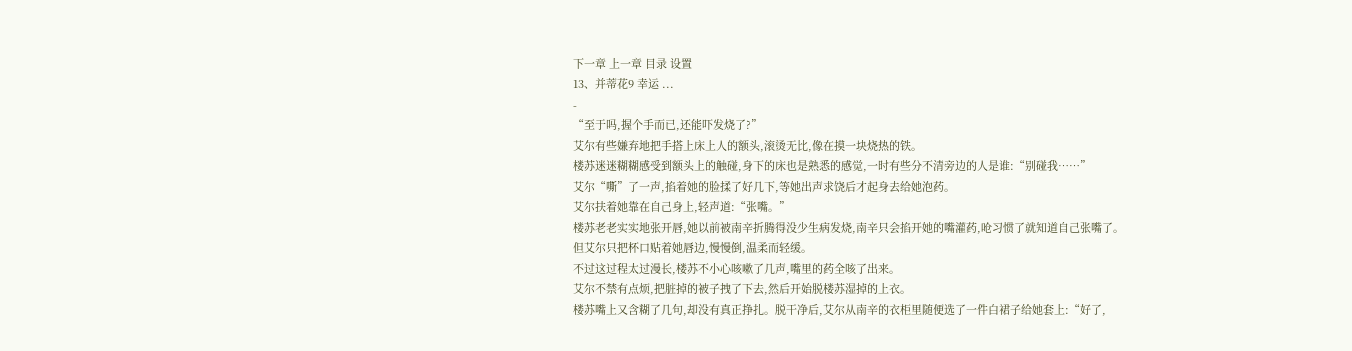下一章 上一章 目录 设置
13、并蒂花9 幸运 ...
-
“至于吗,握个手而已,还能吓发烧了?”
艾尔有些嫌弃地把手搭上床上人的额头,滚烫无比,像在摸一块烧热的铁。
楼苏迷迷糊糊感受到额头上的触碰,身下的床也是熟悉的感觉,一时有些分不清旁边的人是谁:“别碰我……”
艾尔“嘶”了一声,掐着她的脸揉了好几下,等她出声求饶后才起身去给她泡药。
艾尔扶着她靠在自己身上,轻声道:“张嘴。”
楼苏老老实实地张开唇,她以前被南辛折腾得没少生病发烧,南辛只会掐开她的嘴灌药,呛习惯了就知道自己张嘴了。
但艾尔只把杯口贴着她唇边,慢慢倒,温柔而轻缓。
不过这过程太过漫长,楼苏不小心咳嗽了几声,嘴里的药全咳了出来。
艾尔不禁有点烦,把脏掉的被子拽了下去,然后开始脱楼苏湿掉的上衣。
楼苏嘴上又含糊了几句,却没有真正挣扎。脱干净后,艾尔从南辛的衣柜里随便选了一件白裙子给她套上:“好了,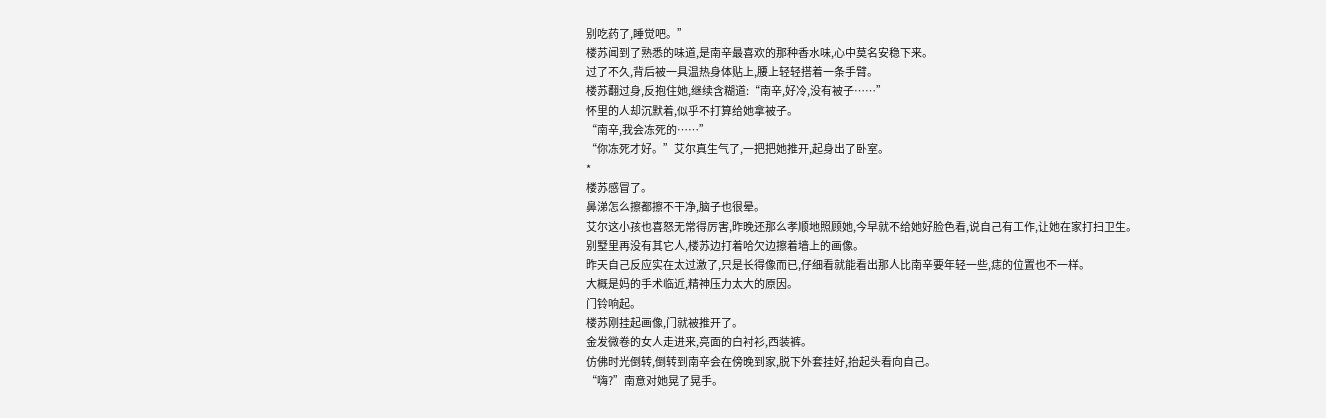别吃药了,睡觉吧。”
楼苏闻到了熟悉的味道,是南辛最喜欢的那种香水味,心中莫名安稳下来。
过了不久,背后被一具温热身体贴上,腰上轻轻搭着一条手臂。
楼苏翻过身,反抱住她,继续含糊道:“南辛,好冷,没有被子……”
怀里的人却沉默着,似乎不打算给她拿被子。
“南辛,我会冻死的……”
“你冻死才好。”艾尔真生气了,一把把她推开,起身出了卧室。
*
楼苏感冒了。
鼻涕怎么擦都擦不干净,脑子也很晕。
艾尔这小孩也喜怒无常得厉害,昨晚还那么孝顺地照顾她,今早就不给她好脸色看,说自己有工作,让她在家打扫卫生。
别墅里再没有其它人,楼苏边打着哈欠边擦着墙上的画像。
昨天自己反应实在太过激了,只是长得像而已,仔细看就能看出那人比南辛要年轻一些,痣的位置也不一样。
大概是妈的手术临近,精神压力太大的原因。
门铃响起。
楼苏刚挂起画像,门就被推开了。
金发微卷的女人走进来,亮面的白衬衫,西装裤。
仿佛时光倒转,倒转到南辛会在傍晚到家,脱下外套挂好,抬起头看向自己。
“嗨?”南意对她晃了晃手。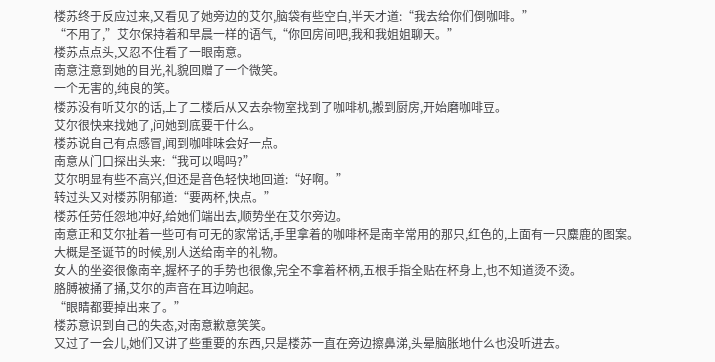楼苏终于反应过来,又看见了她旁边的艾尔,脑袋有些空白,半天才道:“我去给你们倒咖啡。”
“不用了,”艾尔保持着和早晨一样的语气,“你回房间吧,我和我姐姐聊天。”
楼苏点点头,又忍不住看了一眼南意。
南意注意到她的目光,礼貌回赠了一个微笑。
一个无害的,纯良的笑。
楼苏没有听艾尔的话,上了二楼后从又去杂物室找到了咖啡机,搬到厨房,开始磨咖啡豆。
艾尔很快来找她了,问她到底要干什么。
楼苏说自己有点感冒,闻到咖啡味会好一点。
南意从门口探出头来:“我可以喝吗?”
艾尔明显有些不高兴,但还是音色轻快地回道:“好啊。”
转过头又对楼苏阴郁道:“要两杯,快点。”
楼苏任劳任怨地冲好,给她们端出去,顺势坐在艾尔旁边。
南意正和艾尔扯着一些可有可无的家常话,手里拿着的咖啡杯是南辛常用的那只,红色的,上面有一只麋鹿的图案。
大概是圣诞节的时候,别人送给南辛的礼物。
女人的坐姿很像南辛,握杯子的手势也很像,完全不拿着杯柄,五根手指全贴在杯身上,也不知道烫不烫。
胳膊被捅了捅,艾尔的声音在耳边响起。
“眼睛都要掉出来了。”
楼苏意识到自己的失态,对南意歉意笑笑。
又过了一会儿,她们又讲了些重要的东西,只是楼苏一直在旁边擦鼻涕,头晕脑胀地什么也没听进去。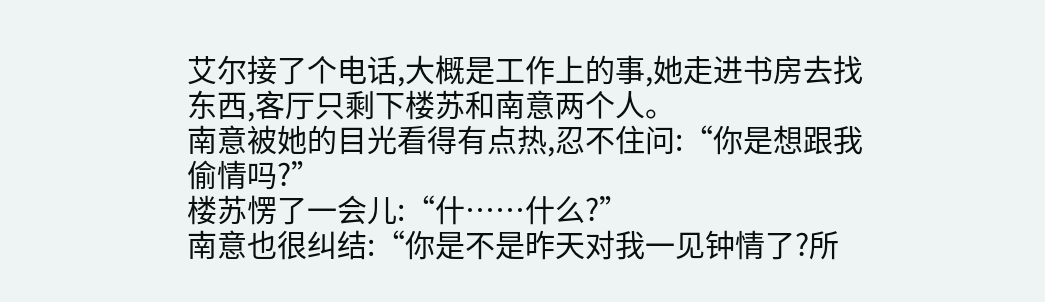艾尔接了个电话,大概是工作上的事,她走进书房去找东西,客厅只剩下楼苏和南意两个人。
南意被她的目光看得有点热,忍不住问:“你是想跟我偷情吗?”
楼苏愣了一会儿:“什……什么?”
南意也很纠结:“你是不是昨天对我一见钟情了?所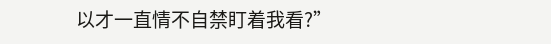以才一直情不自禁盯着我看?”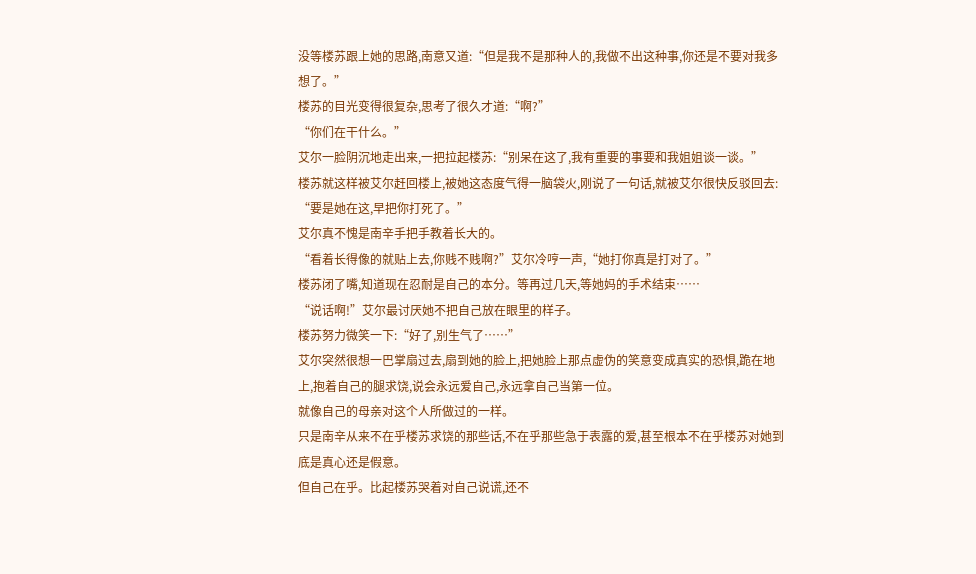没等楼苏跟上她的思路,南意又道:“但是我不是那种人的,我做不出这种事,你还是不要对我多想了。”
楼苏的目光变得很复杂,思考了很久才道:“啊?”
“你们在干什么。”
艾尔一脸阴沉地走出来,一把拉起楼苏:“别呆在这了,我有重要的事要和我姐姐谈一谈。”
楼苏就这样被艾尔赶回楼上,被她这态度气得一脑袋火,刚说了一句话,就被艾尔很快反驳回去:
“要是她在这,早把你打死了。”
艾尔真不愧是南辛手把手教着长大的。
“看着长得像的就贴上去,你贱不贱啊?”艾尔冷哼一声,“她打你真是打对了。”
楼苏闭了嘴,知道现在忍耐是自己的本分。等再过几天,等她妈的手术结束……
“说话啊!”艾尔最讨厌她不把自己放在眼里的样子。
楼苏努力微笑一下:“好了,别生气了……”
艾尔突然很想一巴掌扇过去,扇到她的脸上,把她脸上那点虚伪的笑意变成真实的恐惧,跪在地上,抱着自己的腿求饶,说会永远爱自己,永远拿自己当第一位。
就像自己的母亲对这个人所做过的一样。
只是南辛从来不在乎楼苏求饶的那些话,不在乎那些急于表露的爱,甚至根本不在乎楼苏对她到底是真心还是假意。
但自己在乎。比起楼苏哭着对自己说谎,还不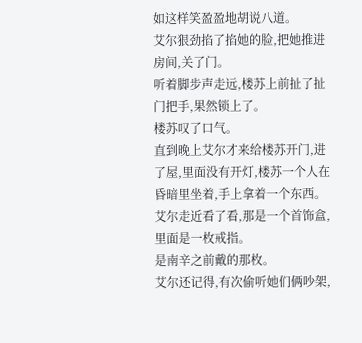如这样笑盈盈地胡说八道。
艾尔狠劲掐了掐她的脸,把她推进房间,关了门。
听着脚步声走远,楼苏上前扯了扯门把手,果然锁上了。
楼苏叹了口气。
直到晚上艾尔才来给楼苏开门,进了屋,里面没有开灯,楼苏一个人在昏暗里坐着,手上拿着一个东西。
艾尔走近看了看,那是一个首饰盒,里面是一枚戒指。
是南辛之前戴的那枚。
艾尔还记得,有次偷听她们俩吵架,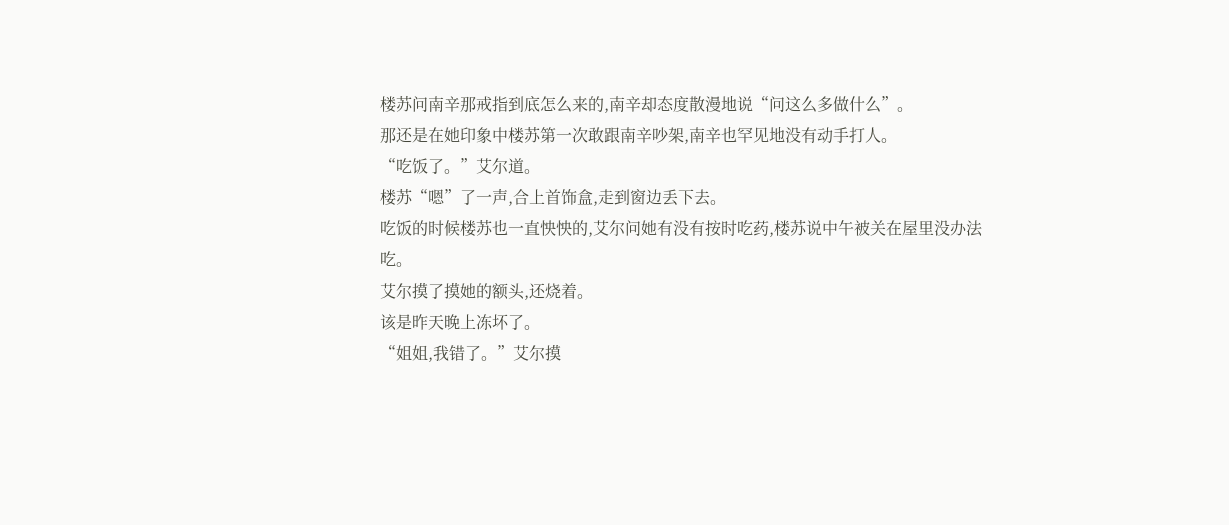楼苏问南辛那戒指到底怎么来的,南辛却态度散漫地说“问这么多做什么”。
那还是在她印象中楼苏第一次敢跟南辛吵架,南辛也罕见地没有动手打人。
“吃饭了。”艾尔道。
楼苏“嗯”了一声,合上首饰盒,走到窗边丢下去。
吃饭的时候楼苏也一直怏怏的,艾尔问她有没有按时吃药,楼苏说中午被关在屋里没办法吃。
艾尔摸了摸她的额头,还烧着。
该是昨天晚上冻坏了。
“姐姐,我错了。”艾尔摸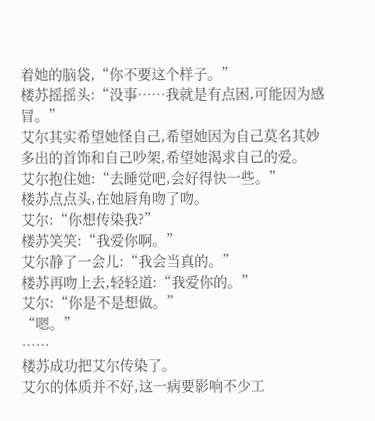着她的脑袋,“你不要这个样子。”
楼苏摇摇头:“没事……我就是有点困,可能因为感冒。”
艾尔其实希望她怪自己,希望她因为自己莫名其妙多出的首饰和自己吵架,希望她渴求自己的爱。
艾尔抱住她:“去睡觉吧,会好得快一些。”
楼苏点点头,在她唇角吻了吻。
艾尔:“你想传染我?”
楼苏笑笑:“我爱你啊。”
艾尔静了一会儿:“我会当真的。”
楼苏再吻上去,轻轻道:“我爱你的。”
艾尔:“你是不是想做。”
“嗯。”
……
楼苏成功把艾尔传染了。
艾尔的体质并不好,这一病要影响不少工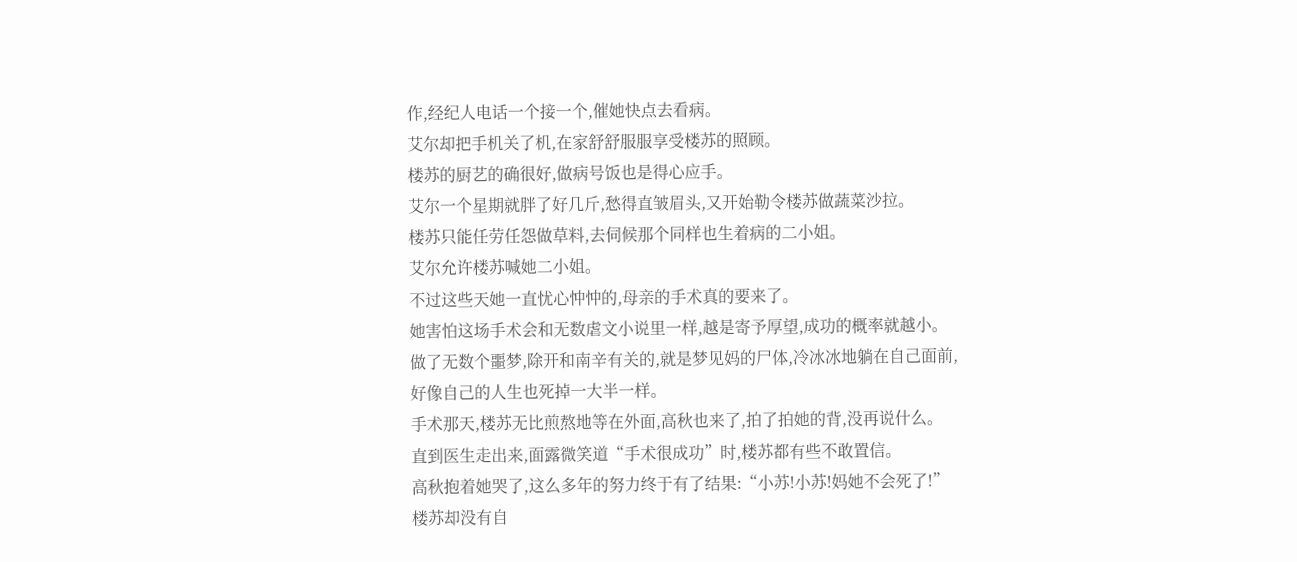作,经纪人电话一个接一个,催她快点去看病。
艾尔却把手机关了机,在家舒舒服服享受楼苏的照顾。
楼苏的厨艺的确很好,做病号饭也是得心应手。
艾尔一个星期就胖了好几斤,愁得直皱眉头,又开始勒令楼苏做蔬菜沙拉。
楼苏只能任劳任怨做草料,去伺候那个同样也生着病的二小姐。
艾尔允许楼苏喊她二小姐。
不过这些天她一直忧心忡忡的,母亲的手术真的要来了。
她害怕这场手术会和无数虐文小说里一样,越是寄予厚望,成功的概率就越小。
做了无数个噩梦,除开和南辛有关的,就是梦见妈的尸体,冷冰冰地躺在自己面前,好像自己的人生也死掉一大半一样。
手术那天,楼苏无比煎熬地等在外面,高秋也来了,拍了拍她的背,没再说什么。
直到医生走出来,面露微笑道“手术很成功”时,楼苏都有些不敢置信。
高秋抱着她哭了,这么多年的努力终于有了结果:“小苏!小苏!妈她不会死了!”
楼苏却没有自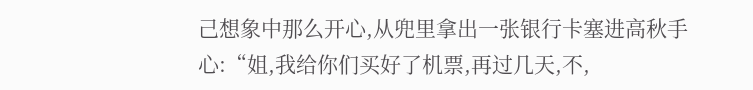己想象中那么开心,从兜里拿出一张银行卡塞进高秋手心:“姐,我给你们买好了机票,再过几天,不,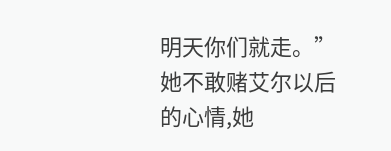明天你们就走。”
她不敢赌艾尔以后的心情,她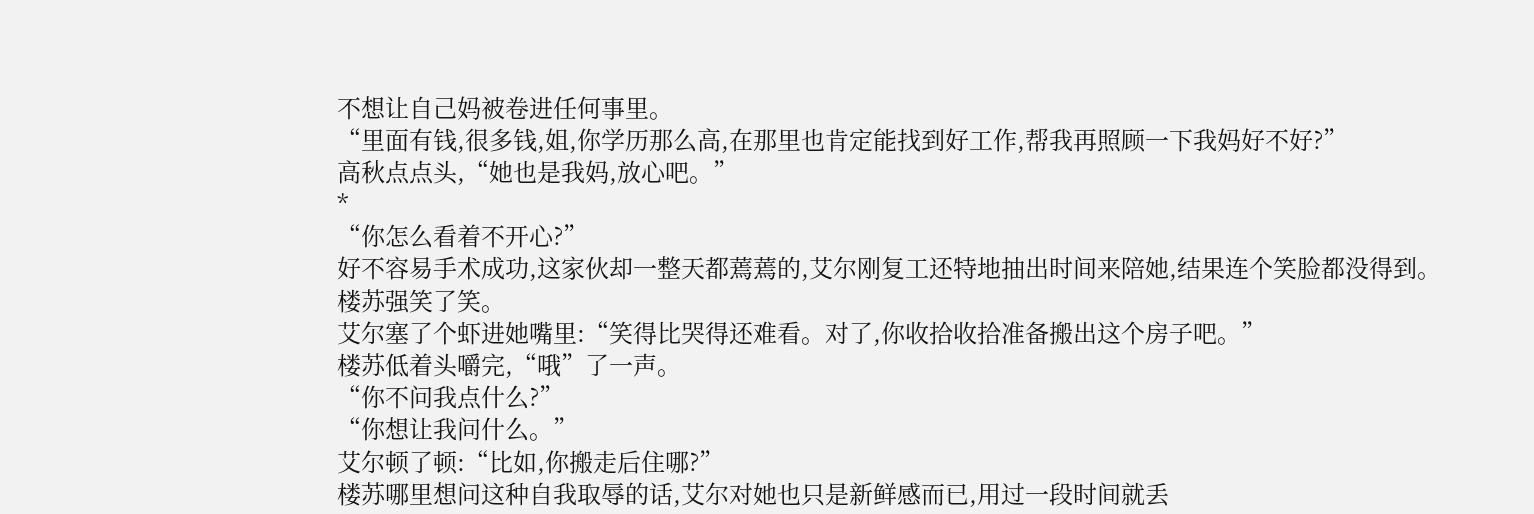不想让自己妈被卷进任何事里。
“里面有钱,很多钱,姐,你学历那么高,在那里也肯定能找到好工作,帮我再照顾一下我妈好不好?”
高秋点点头,“她也是我妈,放心吧。”
*
“你怎么看着不开心?”
好不容易手术成功,这家伙却一整天都蔫蔫的,艾尔刚复工还特地抽出时间来陪她,结果连个笑脸都没得到。
楼苏强笑了笑。
艾尔塞了个虾进她嘴里:“笑得比哭得还难看。对了,你收拾收拾准备搬出这个房子吧。”
楼苏低着头嚼完,“哦”了一声。
“你不问我点什么?”
“你想让我问什么。”
艾尔顿了顿:“比如,你搬走后住哪?”
楼苏哪里想问这种自我取辱的话,艾尔对她也只是新鲜感而已,用过一段时间就丢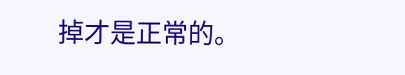掉才是正常的。